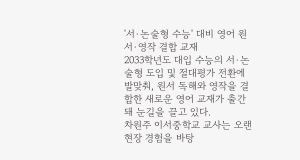'서·논술형 수능' 대비 영어 원서·영작 결합 교재
2033학년도 대입 수능의 서·논술형 도입 및 절대평가 전환에 발맞춰, 원서 독해와 영작을 결합한 새로운 영어 교재가 출간돼 눈길을 끌고 있다.
차원주 이서중학교 교사는 오랜 현장 경험을 바탕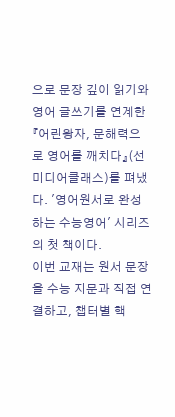으로 문장 깊이 읽기와 영어 글쓰기를 연계한 『어린왕자, 문해력으로 영어를 깨치다』(선미디어클래스)를 펴냈다. '영어원서로 완성하는 수능영어' 시리즈의 첫 책이다.
이번 교재는 원서 문장을 수능 지문과 직접 연결하고, 챕터별 핵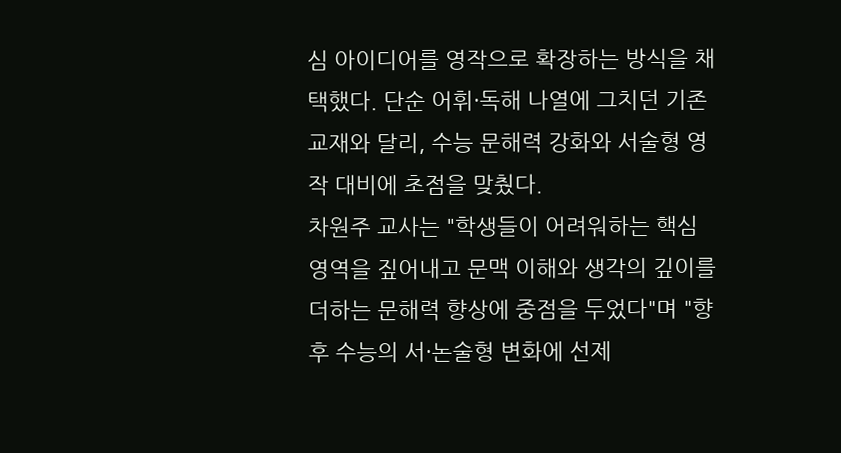심 아이디어를 영작으로 확장하는 방식을 채택했다. 단순 어휘·독해 나열에 그치던 기존 교재와 달리, 수능 문해력 강화와 서술형 영작 대비에 초점을 맞췄다.
차원주 교사는 "학생들이 어려워하는 핵심 영역을 짚어내고 문맥 이해와 생각의 깊이를 더하는 문해력 향상에 중점을 두었다"며 "향후 수능의 서·논술형 변화에 선제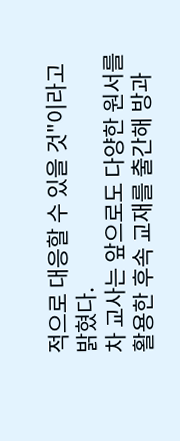적으로 대응할 수 있을 것"이라고 밝혔다.
차 교사는 앞으로도 다양한 원서를 활용한 후속 교재를 출간해 방과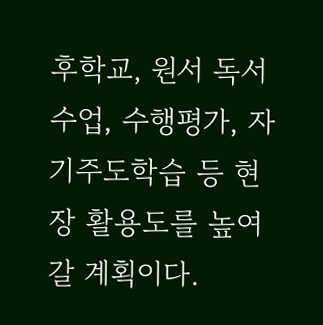후학교, 원서 독서 수업, 수행평가, 자기주도학습 등 현장 활용도를 높여갈 계획이다.